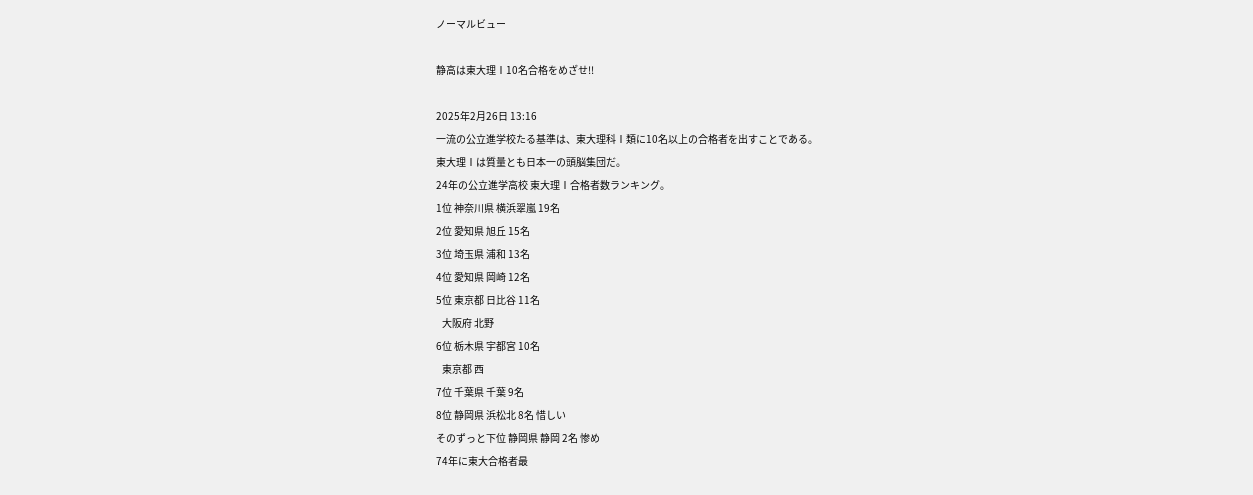ノーマルビュー

静高は東大理Ⅰ10名合格をめざせ!!

2025年2月26日 13:16
一流の公立進学校たる基準は、東大理科Ⅰ類に10名以上の合格者を出すことである。
東大理Ⅰは質量とも日本一の頭脳集団だ。
24年の公立進学高校 東大理Ⅰ合格者数ランキング。
1位 神奈川県 横浜翠嵐 19名
2位 愛知県 旭丘 15名
3位 埼玉県 浦和 13名
4位 愛知県 岡崎 12名
5位 東京都 日比谷 11名
   大阪府 北野
6位 栃木県 宇都宮 10名
   東京都 西
7位 千葉県 千葉 9名
8位 静岡県 浜松北 8名 惜しい
そのずっと下位 静岡県 静岡 2名 惨め
74年に東大合格者最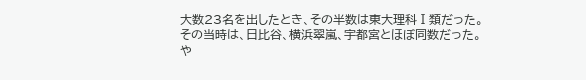大数23名を出したとき、その半数は東大理科Ⅰ類だった。
その当時は、日比谷、横浜翠嵐、宇都宮とほぼ同数だった。
や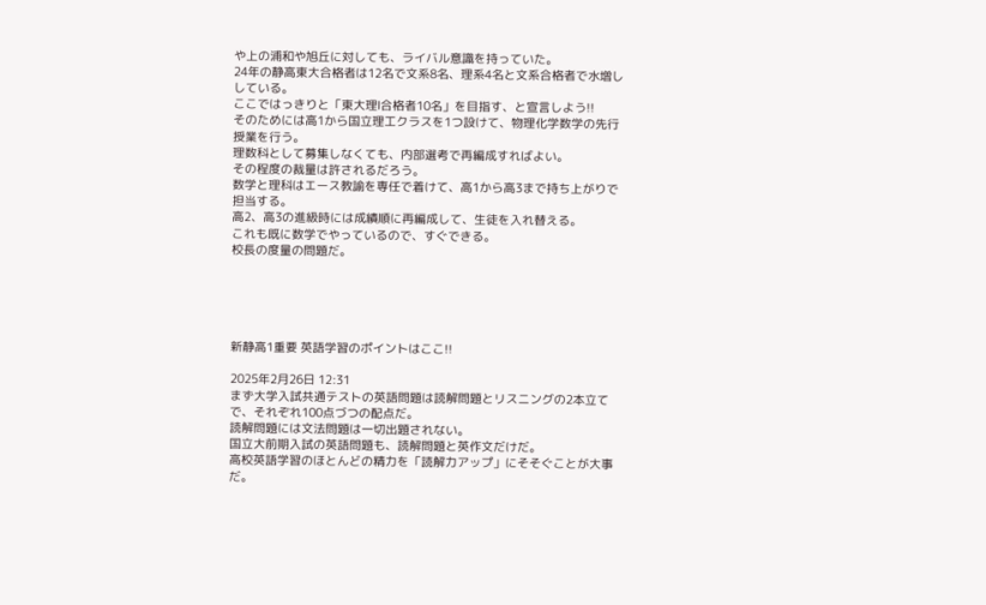や上の浦和や旭丘に対しても、ライバル意識を持っていた。
24年の静高東大合格者は12名で文系8名、理系4名と文系合格者で水増ししている。
ここではっきりと「東大理Ⅰ合格者10名」を目指す、と宣言しよう!!
そのためには高1から国立理工クラスを1つ設けて、物理化学数学の先行授業を行う。
理数科として募集しなくても、内部選考で再編成すればよい。
その程度の裁量は許されるだろう。
数学と理科はエース教諭を専任で着けて、高1から高3まで持ち上がりで担当する。
高2、高3の進級時には成績順に再編成して、生徒を入れ替える。
これも既に数学でやっているので、すぐできる。
校長の度量の問題だ。





新静高1重要 英語学習のポイントはここ!!

2025年2月26日 12:31
まず大学入試共通テストの英語問題は読解問題とリスニングの2本立てで、それぞれ100点づつの配点だ。
読解問題には文法問題は一切出題されない。
国立大前期入試の英語問題も、読解問題と英作文だけだ。
高校英語学習のほとんどの精力を「読解力アップ」にそそぐことが大事だ。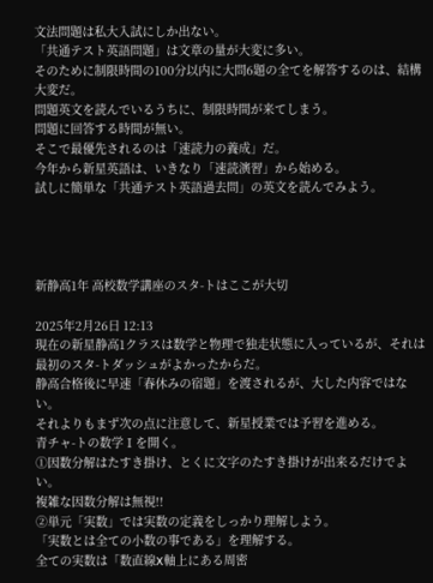文法問題は私大入試にしか出ない。
「共通テスト英語問題」は文章の量が大変に多い。
そのために制限時間の100分以内に大問6題の全てを解答するのは、結構大変だ。
問題英文を読んでいるうちに、制限時間が来てしまう。
問題に回答する時間が無い。
そこで最優先されるのは「速読力の養成」だ。
今年から新星英語は、いきなり「速読演習」から始める。
試しに簡単な「共通テスト英語過去問」の英文を読んでみよう。




新静高1年 高校数学講座のスタ-トはここが大切

2025年2月26日 12:13
現在の新星静高1クラスは数学と物理で独走状態に入っているが、それは最初のスタ-トダッシュがよかったからだ。
静高合格後に早速「春休みの宿題」を渡されるが、大した内容ではない。
それよりもまず次の点に注意して、新星授業では予習を進める。
青チャ-トの数学Ⅰを開く。
①因数分解はたすき掛け、とくに文字のたすき掛けが出来るだけでよい。
複雑な因数分解は無視!!
②単元「実数」では実数の定義をしっかり理解しよう。
「実数とは全ての小数の事である」を理解する。
全ての実数は「数直線X軸上にある周密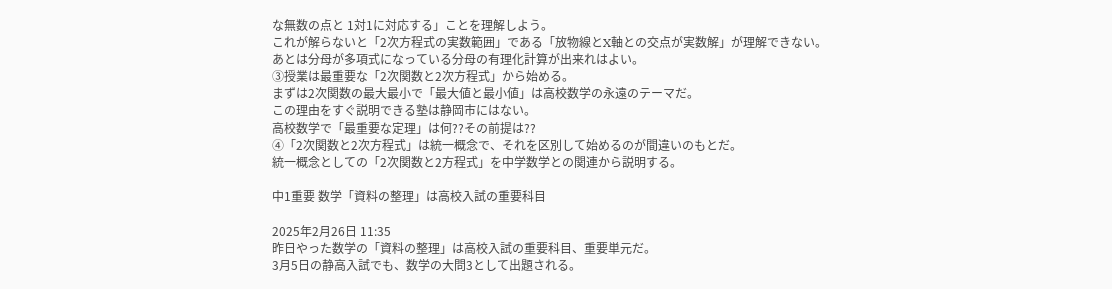な無数の点と 1対1に対応する」ことを理解しよう。
これが解らないと「2次方程式の実数範囲」である「放物線とX軸との交点が実数解」が理解できない。
あとは分母が多項式になっている分母の有理化計算が出来れはよい。
③授業は最重要な「2次関数と2次方程式」から始める。
まずは2次関数の最大最小で「最大値と最小値」は高校数学の永遠のテーマだ。
この理由をすぐ説明できる塾は静岡市にはない。
高校数学で「最重要な定理」は何??その前提は??
④「2次関数と2次方程式」は統一概念で、それを区別して始めるのが間違いのもとだ。
統一概念としての「2次関数と2方程式」を中学数学との関連から説明する。

中1重要 数学「資料の整理」は高校入試の重要科目

2025年2月26日 11:35
昨日やった数学の「資料の整理」は高校入試の重要科目、重要単元だ。
3月5日の静高入試でも、数学の大問3として出題される。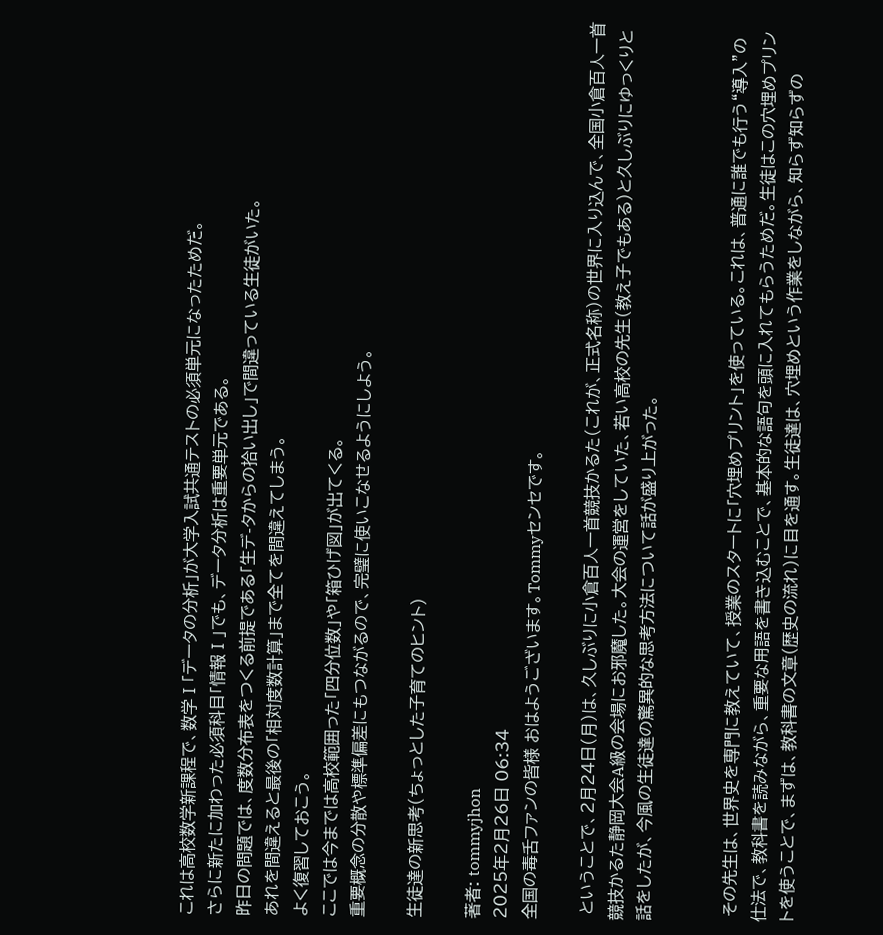これは高校数学新課程で、数学Ⅰ「データの分析」が大学入試共通テストの必須単元になったためだ。
さらに新たに加わった必須科目「情報Ⅰ」でも、データ分析は重要単元である。
昨日の問題では、度数分布表をつくる前提である「生デ-タからの拾い出し」で間違っている生徒がいた。
あれを間違えると最後の「相対度数計算」まで全てを間違えてしまう。
よく復習しておこう。
ここでは今までは高校範囲った「四分位数」や「箱ひげ図」が出てくる。
重要概念の分散や標準偏差にもつながるので、完璧に使いこなせるようにしよう。

生徒達の新思考(ちょっとした子育てのヒント)

著者: tommyjhon
2025年2月26日 06:34
全国の毒舌ファンの皆様 おはようございます。Tommyセンセです。

 ということで、2月24日(月)は、久しぶりに小倉百人一首競技かるた(これが、正式名称)の世界に入り込んで、全国小倉百人一首競技かるた静岡大会A級の会場にお邪魔した。大会の運営をしていた、若い高校の先生(教え子でもある)と久しぶりにゆっくりと話をしたが、今風の生徒達の驚異的な思考方法について話が盛り上がった。


 その先生は、世界史を専門に教えていて、授業のスタートに「穴埋めプリント」を使っている。これは、普通に誰でも行う“導入”の仕法で、教科書を読みながら、重要な用語を書き込むことで、基本的な語句を頭に入れてもらうためだ。生徒はこの穴埋めプリントを使うことで、まずは、教科書の文章(歴史の流れ)に目を通す。生徒達は、穴埋めという作業をしながら、知らず知らずの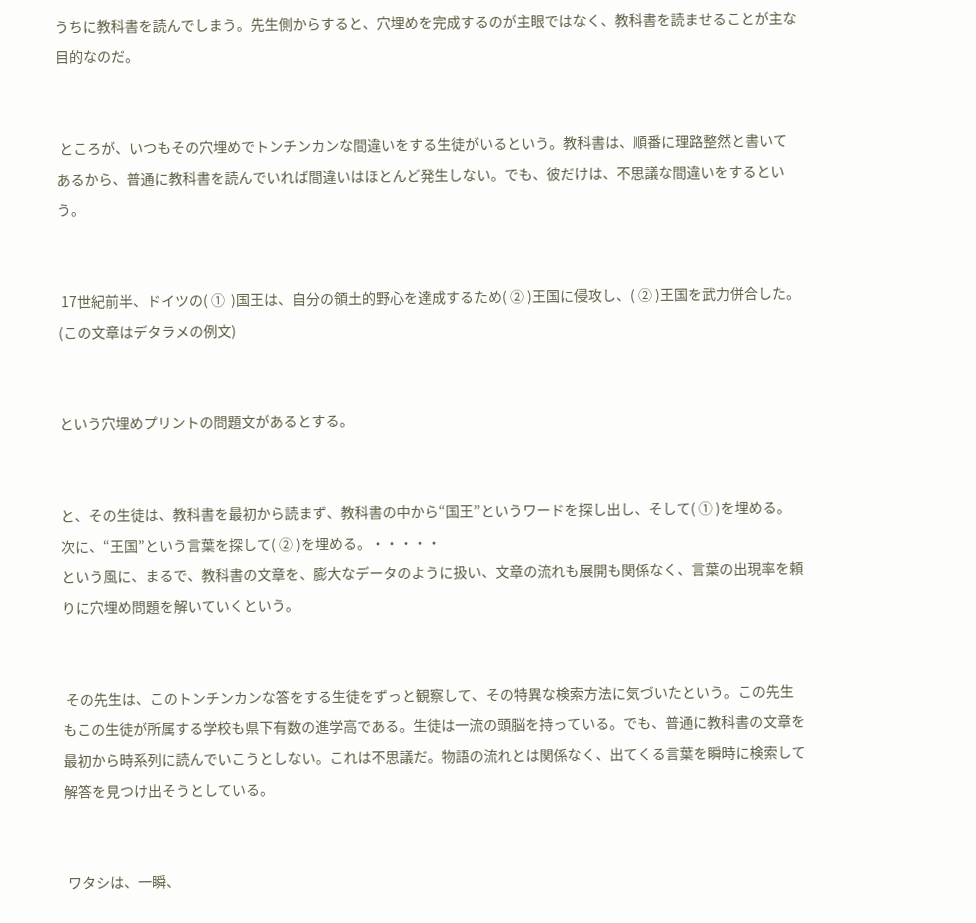うちに教科書を読んでしまう。先生側からすると、穴埋めを完成するのが主眼ではなく、教科書を読ませることが主な目的なのだ。


 ところが、いつもその穴埋めでトンチンカンな間違いをする生徒がいるという。教科書は、順番に理路整然と書いてあるから、普通に教科書を読んでいれば間違いはほとんど発生しない。でも、彼だけは、不思議な間違いをするという。


 17世紀前半、ドイツの( ①  )国王は、自分の領土的野心を達成するため( ② )王国に侵攻し、( ② )王国を武力併合した。(この文章はデタラメの例文)


という穴埋めプリントの問題文があるとする。


と、その生徒は、教科書を最初から読まず、教科書の中から“国王”というワードを探し出し、そして( ① )を埋める。 次に、“王国”という言葉を探して( ② )を埋める。・・・・・
という風に、まるで、教科書の文章を、膨大なデータのように扱い、文章の流れも展開も関係なく、言葉の出現率を頼りに穴埋め問題を解いていくという。


 その先生は、このトンチンカンな答をする生徒をずっと観察して、その特異な検索方法に気づいたという。この先生もこの生徒が所属する学校も県下有数の進学高である。生徒は一流の頭脳を持っている。でも、普通に教科書の文章を最初から時系列に読んでいこうとしない。これは不思議だ。物語の流れとは関係なく、出てくる言葉を瞬時に検索して解答を見つけ出そうとしている。


 ワタシは、一瞬、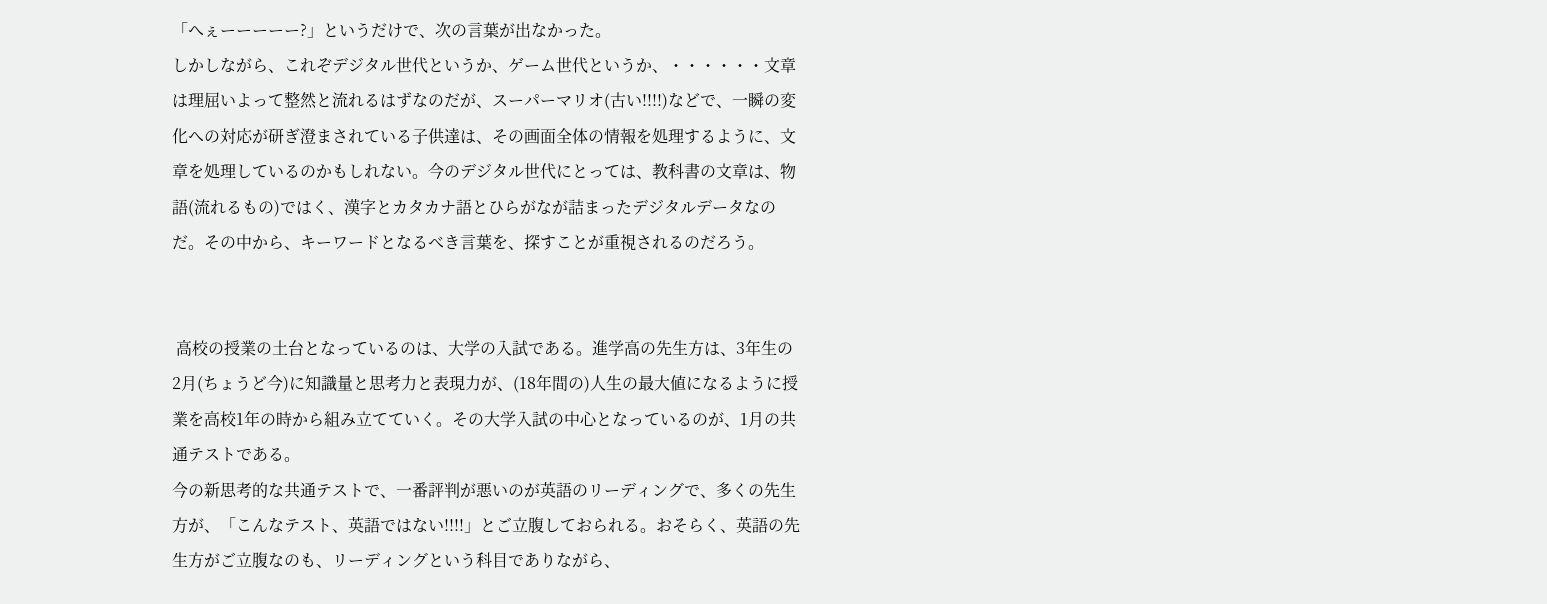「へぇーーーーー?」というだけで、次の言葉が出なかった。
しかしながら、これぞデジタル世代というか、ゲーム世代というか、・・・・・・文章は理屈いよって整然と流れるはずなのだが、スーパーマリオ(古い!!!!)などで、一瞬の変化への対応が研ぎ澄まされている子供達は、その画面全体の情報を処理するように、文章を処理しているのかもしれない。今のデジタル世代にとっては、教科書の文章は、物語(流れるもの)ではく、漢字とカタカナ語とひらがなが詰まったデジタルデータなのだ。その中から、キーワードとなるべき言葉を、探すことが重視されるのだろう。


 高校の授業の土台となっているのは、大学の入試である。進学高の先生方は、3年生の2月(ちょうど今)に知識量と思考力と表現力が、(18年間の)人生の最大値になるように授業を高校1年の時から組み立てていく。その大学入試の中心となっているのが、1月の共通テストである。
今の新思考的な共通テストで、一番評判が悪いのが英語のリーディングで、多くの先生方が、「こんなテスト、英語ではない!!!!」とご立腹しておられる。おそらく、英語の先生方がご立腹なのも、リーディングという科目でありながら、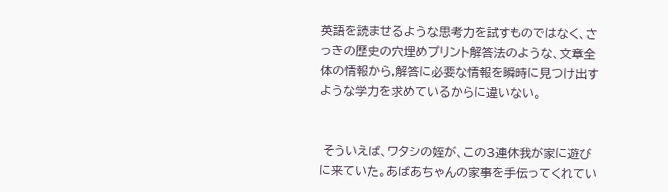英語を読ませるような思考力を試すものではなく、さっきの歴史の穴埋めプリント解答法のような、文章全体の情報から,解答に必要な情報を瞬時に見つけ出すような学力を求めているからに違いない。


 そういえば、ワタシの姪が、この3連休我が家に遊びに来ていた。あばあちゃんの家事を手伝ってくれてい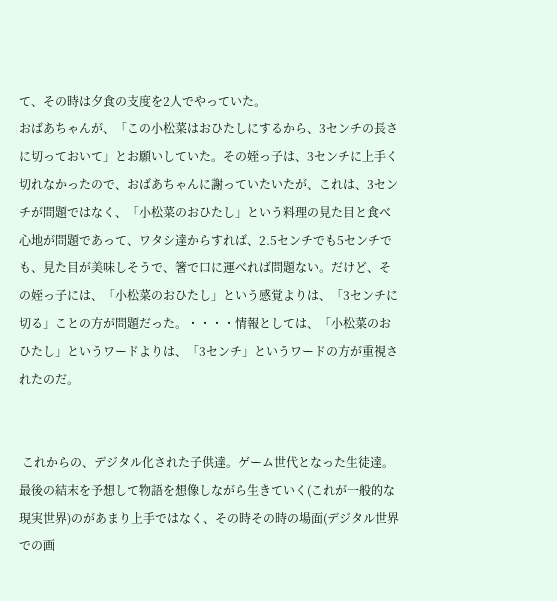て、その時は夕食の支度を2人でやっていた。
おばあちゃんが、「この小松菜はおひたしにするから、3センチの長さに切っておいて」とお願いしていた。その姪っ子は、3センチに上手く切れなかったので、おばあちゃんに謝っていたいたが、これは、3センチが問題ではなく、「小松菜のおひたし」という料理の見た目と食べ心地が問題であって、ワタシ達からすれば、2.5センチでも5センチでも、見た目が美味しそうで、箸で口に運べれば問題ない。だけど、その姪っ子には、「小松菜のおひたし」という感覚よりは、「3センチに切る」ことの方が問題だった。・・・・情報としては、「小松菜のおひたし」というワードよりは、「3センチ」というワードの方が重視されたのだ。


 これからの、デジタル化された子供達。ゲーム世代となった生徒達。
最後の結末を予想して物語を想像しながら生きていく(これが一般的な現実世界)のがあまり上手ではなく、その時その時の場面(デジタル世界での画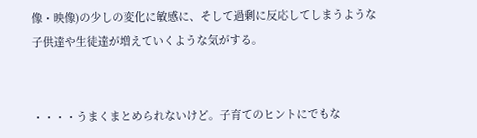像・映像)の少しの変化に敏感に、そして過剰に反応してしまうような子供達や生徒達が増えていくような気がする。


・・・・うまくまとめられないけど。子育てのヒントにでもな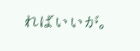ればいいが。